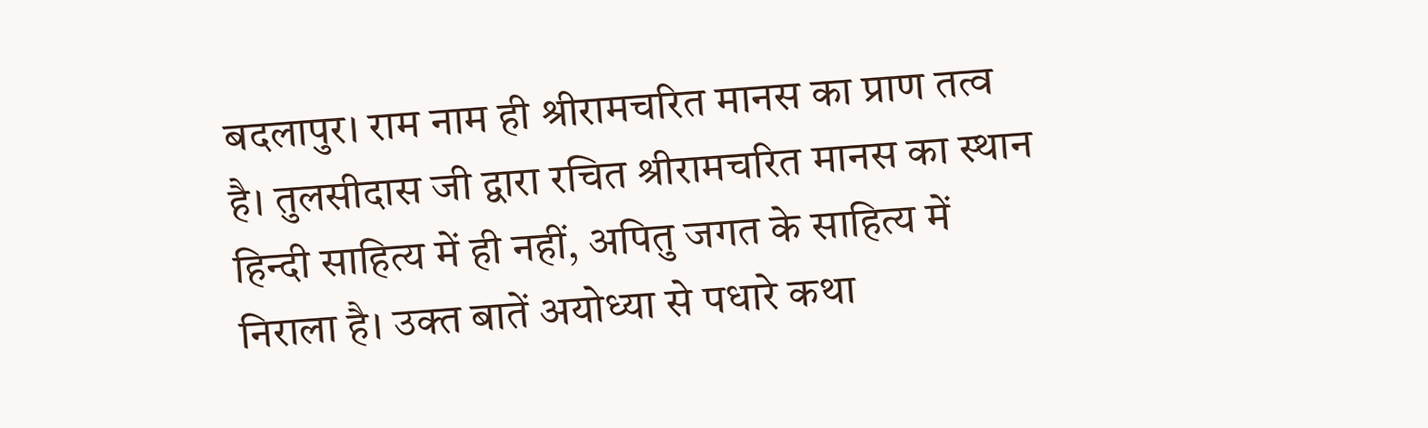बदलापुर। राम नाम ही श्रीरामचरित मानस का प्राण तत्व है। तुलसीदास जी द्वारा रचित श्रीरामचरित मानस का स्थान हिन्दी साहित्य में ही नहीं, अपितु जगत के साहित्य में निराला है। उक्त बातें अयोध्या से पधारे कथा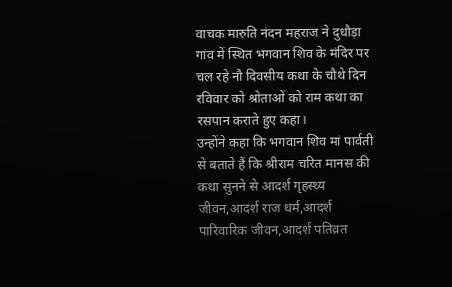वाचक मारुति नंदन महराज ने दुधौड़ा गांव में स्थित भगवान शिव के मंदिर पर चल रहे नौ दिवसीय कथा के चौथे दिन रविवार को श्रोताओं को राम कथा का रसपान कराते हुए कहा।
उन्होंने कहा कि भगवान शिव मां पार्वती से बताते हैं कि श्रीराम चरित मानस की कथा सुनने से आदर्श गृहस्थ्य जीवन,आदर्श राज धर्म,आदर्श पारिवारिक जीवन,आदर्श पतिव्रत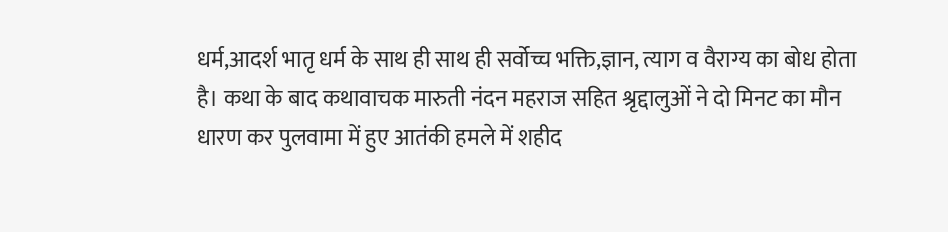धर्म,आदर्श भातृ धर्म के साथ ही साथ ही सर्वोच्च भक्ति,ज्ञान, त्याग व वैराग्य का बोध होता है। कथा के बाद कथावाचक मारुती नंदन महराज सहित श्रृद्दालुओं ने दो मिनट का मौन धारण कर पुलवामा में हुए आतंकी हमले में शहीद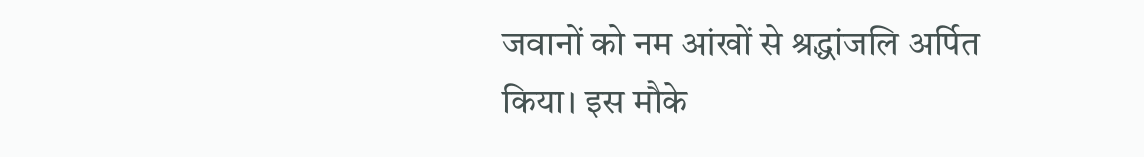जवानों को नम आंखों से श्रद्धांजलि अर्पित किया। इस मौके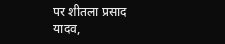पर शीतला प्रसाद यादव,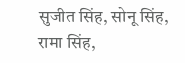सुजीत सिंह, सोनू सिंह, रामा सिंह,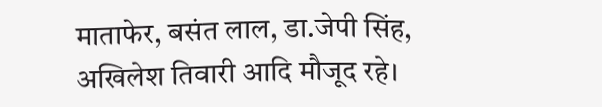माताफेर, बसंत लाल, डा.जेपी सिंह, अखिलेश तिवारी आदि मौजूद रहे।